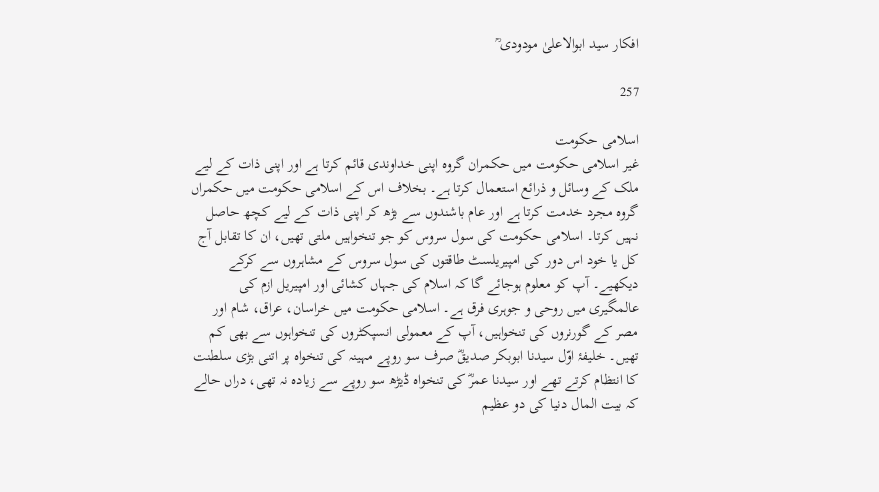افکار سید ابوالاعلیٰ مودودی ؒ

257

اسلامی حکومت
غیر اسلامی حکومت میں حکمران گروہ اپنی خداوندی قائم کرتا ہے اور اپنی ذات کے لیے ملک کے وسائل و ذرائع استعمال کرتا ہے۔ بخلاف اس کے اسلامی حکومت میں حکمراں گروہ مجرد خدمت کرتا ہے اور عام باشندوں سے بڑھ کر اپنی ذات کے لیے کچھ حاصل نہیں کرتا۔ اسلامی حکومت کی سول سروس کو جو تنخواہیں ملتی تھیں، ان کا تقابل آج کل یا خود اس دور کی امپیریلسٹ طاقتوں کی سول سروس کے مشاہروں سے کرکے دیکھیے۔ آپ کو معلوم ہوجائے گا کہ اسلام کی جہاں کشائی اور امپیریل ازم کی عالمگیری میں روحی و جوہری فرق ہے۔ اسلامی حکومت میں خراسان، عراق، شام اور مصر کے گورنروں کی تنخواہیں، آپ کے معمولی انسپکٹروں کی تنخواہوں سے بھی کم تھیں۔ خلیفۂ اوّل سیدنا ابوبکر صدیقؓ صرف سو روپے مہینہ کی تنخواہ پر اتنی بڑی سلطنت کا انتظام کرتے تھے اور سیدنا عمرؓ کی تنخواہ ڈیڑھ سو روپے سے زیادہ نہ تھی، دراں حالے کہ بیت المال دنیا کی دو عظیم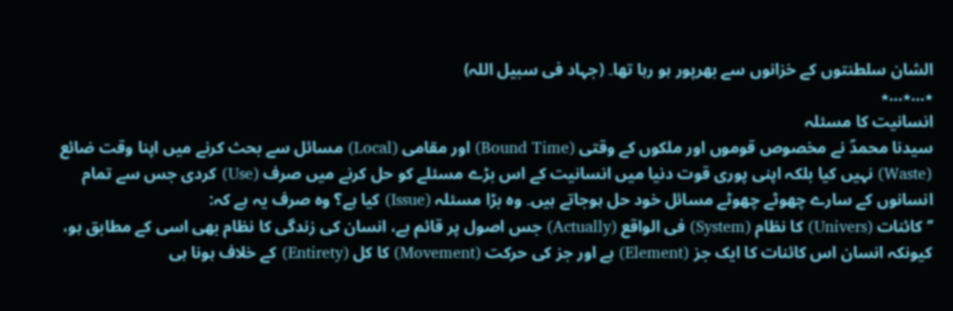الشان سلطنتوں کے خزانوں سے بھرپور ہو رہا تھا۔ (جہاد فی سبیل اللہ)
٭…٭…٭
انسانیت کا مسئلہ
سیدنا محمدؐ نے مخصوص قوموں اور ملکوں کے وقتی (Bound Time) اور مقامی (Local) مسائل سے بحث کرنے میں اپنا وقت ضائع (Waste) نہیں کیا بلکہ اپنی پوری قوت دنیا میں انسانیت کے اس بڑے مسئلے کو حل کرنے میں صرف (Use) کردی جس سے تمام انسانوں کے سارے چھوٹے چھوٹے مسائل خود حل ہوجاتے ہیں۔ وہ بڑا مسئلہ (Issue) کیا ہے؟ وہ صرف یہ ہے کہ:
’’کائنات (Univers) کا نظام (System) فی الواقع (Actually) جس اصول پر قائم ہے، انسان کی زندگی کا نظام بھی اسی کے مطابق ہو، کیونکہ انسان اس کائنات کا ایک جز (Element) ہے اور جز کی حرکت (Movement) کا کل (Entirety) کے خلاف ہونا ہی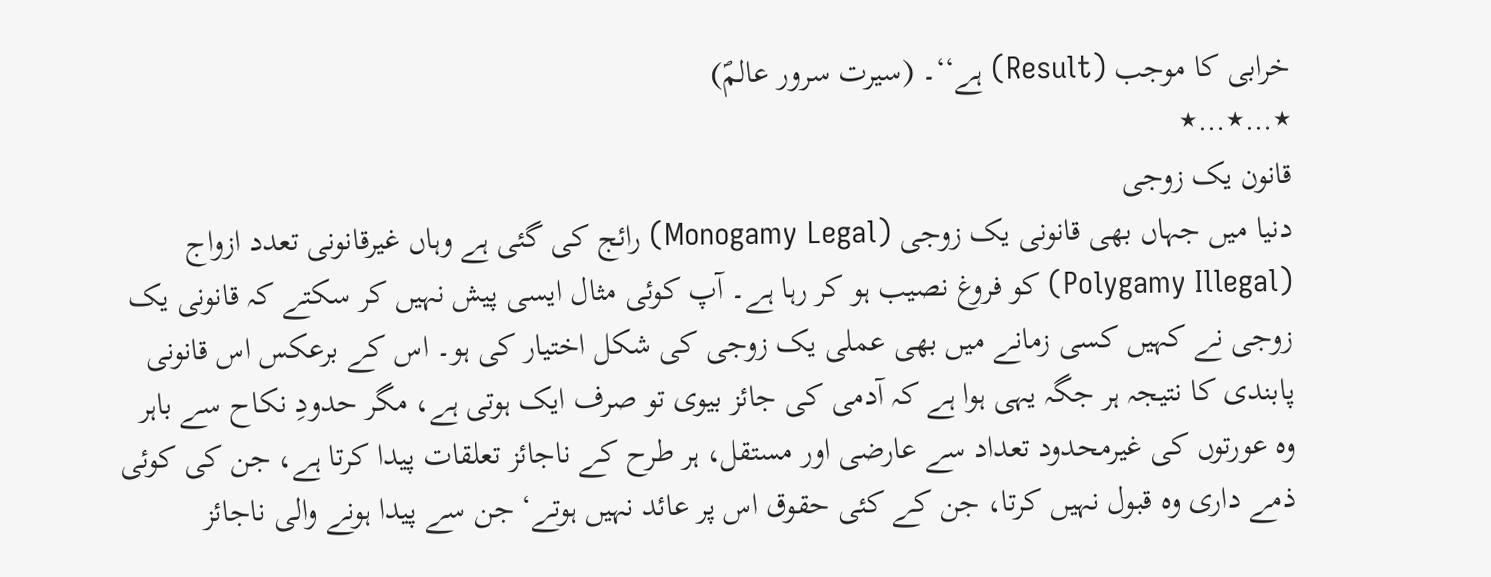خرابی کا موجب (Result) ہے‘‘۔ (سیرت سرور عالمؐ)
٭…٭…٭
قانون یک زوجی
دنیا میں جہاں بھی قانونی یک زوجی (Monogamy Legal) رائج کی گئی ہے وہاں غیرقانونی تعدد ازواج (Polygamy Illegal) کو فروغ نصیب ہو کر رہا ہے۔ آپ کوئی مثال ایسی پیش نہیں کر سکتے کہ قانونی یک زوجی نے کہیں کسی زمانے میں بھی عملی یک زوجی کی شکل اختیار کی ہو۔ اس کے برعکس اس قانونی پابندی کا نتیجہ ہر جگہ یہی ہوا ہے کہ آدمی کی جائز بیوی تو صرف ایک ہوتی ہے، مگر حدودِ نکاح سے باہر وہ عورتوں کی غیرمحدود تعداد سے عارضی اور مستقل، ہر طرح کے ناجائز تعلقات پیدا کرتا ہے، جن کی کوئی ذمے داری وہ قبول نہیں کرتا، جن کے کئی حقوق اس پر عائد نہیں ہوتے‘ جن سے پیدا ہونے والی ناجائز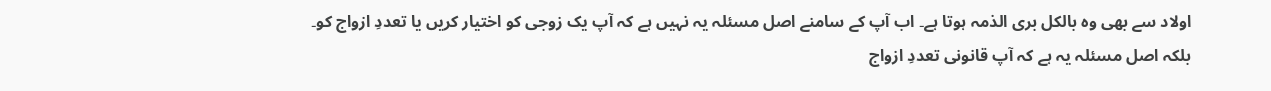اولاد سے بھی وہ بالکل بری الذمہ ہوتا ہے۔ اب آپ کے سامنے اصل مسئلہ یہ نہیں ہے کہ آپ یک زوجی کو اختیار کریں یا تعددِ ازواج کو۔ بلکہ اصل مسئلہ یہ ہے کہ آپ قانونی تعددِ ازواج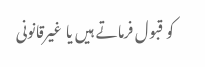کو قبول فرماتے ہیں یا غیرقانونی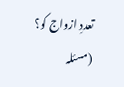تعددِ ازواج کو؟ (مسئلہ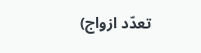تعدّد ازواج)